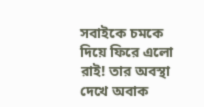সবাইকে চমকে দিয়ে ফিরে এলো রাই! তার অবস্থা দেখে অবাক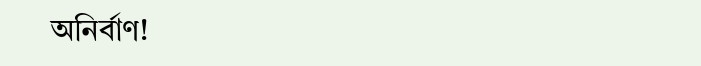অনির্বাণ!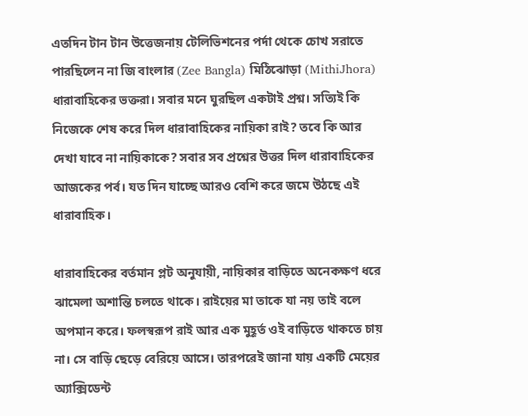এতদিন টান টান উত্তেজনায় টেলিভিশনের পর্দা থেকে চোখ সরাতে পারছিলেন না জি বাংলার (Zee Bangla) মিঠিঝোড়া (MithiJhora) ধারাবাহিকের ভক্তরা। সবার মনে ঘুরছিল একটাই প্রশ্ন। সত্যিই কি নিজেকে শেষ করে দিল ধারাবাহিকের নায়িকা রাই? তবে কি আর দেখা যাবে না নায়িকাকে? সবার সব প্রশ্নের উত্তর দিল ধারাবাহিকের আজকের পর্ব। যত দিন যাচ্ছে আরও বেশি করে জমে উঠছে এই ধারাবাহিক।

ধারাবাহিকের বর্তমান প্লট অনুযায়ী, নায়িকার বাড়িতে অনেকক্ষণ ধরে ঝামেলা অশান্তি চলতে থাকে। রাইয়ের মা তাকে যা নয় তাই বলে অপমান করে। ফলস্বরূপ রাই আর এক মুহূর্ত ওই বাড়িতে থাকতে চায় না। সে বাড়ি ছেড়ে বেরিয়ে আসে। তারপরেই জানা যায় একটি মেয়ের অ্যাক্সিডেন্ট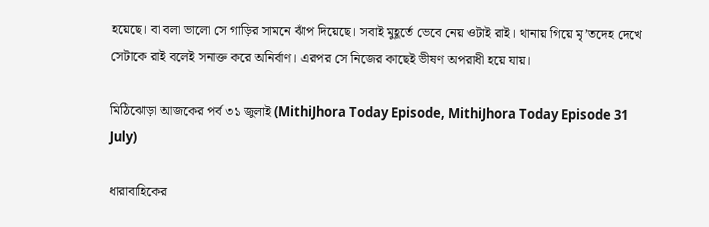হয়েছে। বা বলা ভালো সে গাড়ির সামনে ঝাঁপ দিয়েছে। সবাই মুহূর্তে ভেবে নেয় ওটাই রাই। থানায় গিয়ে মৃ’তদেহ দেখে সেটাকে রাই বলেই সনাক্ত করে অনির্বাণ। এরপর সে নিজের কাছেই ভীষণ অপরাধী হয়ে যায়।

মিঠিঝোড়া আজকের পর্ব ৩১ জুলাই (MithiJhora Today Episode, MithiJhora Today Episode 31 July)

ধারাবাহিকের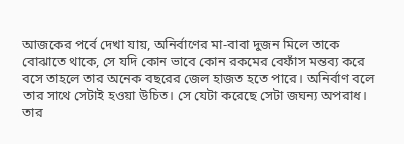আজকের পর্বে দেখা যায়, অনির্বাণের মা-বাবা দুজন মিলে তাকে বোঝাতে থাকে, সে যদি কোন ভাবে কোন রকমের বেফাঁস মন্তব্য করে বসে তাহলে তার অনেক বছরের জেল হাজত হতে পারে। অনির্বাণ বলে তার সাথে সেটাই হওয়া উচিত। সে যেটা করেছে সেটা জঘন্য অপরাধ। তার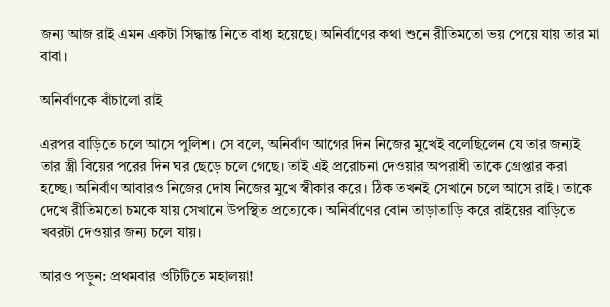জন্য আজ রাই এমন একটা সিদ্ধান্ত নিতে বাধ্য হয়েছে। অনির্বাণের কথা শুনে রীতিমতো ভয় পেয়ে যায় তার মা বাবা।

অনির্বাণকে বাঁচালো রাই

এরপর বাড়িতে চলে আসে পুলিশ। সে বলে, অনির্বাণ আগের দিন নিজের মুখেই বলেছিলেন যে তার জন্যই তার স্ত্রী বিয়ের পরের দিন ঘর ছেড়ে চলে গেছে। তাই এই প্ররোচনা দেওয়ার অপরাধী তাকে গ্রেপ্তার করা হচ্ছে। অনির্বাণ আবারও নিজের দোষ নিজের মুখে স্বীকার করে। ঠিক তখনই সেখানে চলে আসে রাই। তাকে দেখে রীতিমতো চমকে যায় সেখানে উপস্থিত প্রত্যেকে। অনির্বাণের বোন তাড়াতাড়ি করে রাইয়ের বাড়িতে খবরটা দেওয়ার জন্য চলে যায়।

আরও পড়ুন: প্রথমবার ওটিটিতে মহালয়া!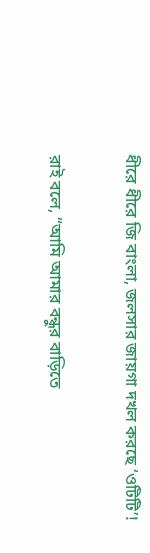ধীরে ধীরে জি বাংলা, জলসার জায়গা দখল করছে ‘ওটিটি’!

রাই বলে, “আমি আমার বন্ধুর বাড়িতে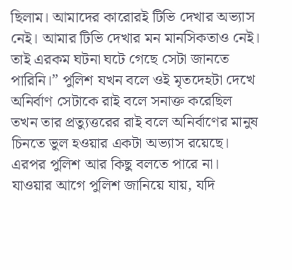ছিলাম। আমাদের কারোরই টিভি দেখার অভ্যাস নেই। আমার টিভি দেখার মন মানসিকতাও নেই। তাই এরকম ঘটনা ঘটে গেছে সেটা জানতে পারিনি।” পুলিশ যখন বলে ওই মৃতদেহটা দেখে অনির্বাণ সেটাকে রাই বলে সনাক্ত করেছিল তখন তার প্রত্যুত্তরের রাই বলে অনির্বাণের মানুষ চিনতে ভুল হওয়ার একটা অভ্যাস রয়েছে। এরপর পুলিশ আর কিছু বলতে পারে না। যাওয়ার আগে পুলিশ জানিয়ে যায়, যদি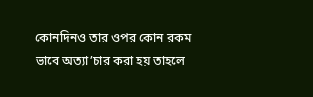কোনদিনও তার ওপর কোন রকম ভাবে অত্যা’চার করা হয় তাহলে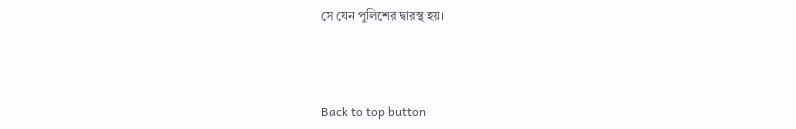সে যেন পুলিশের দ্বারস্থ হয়।



Back to top button